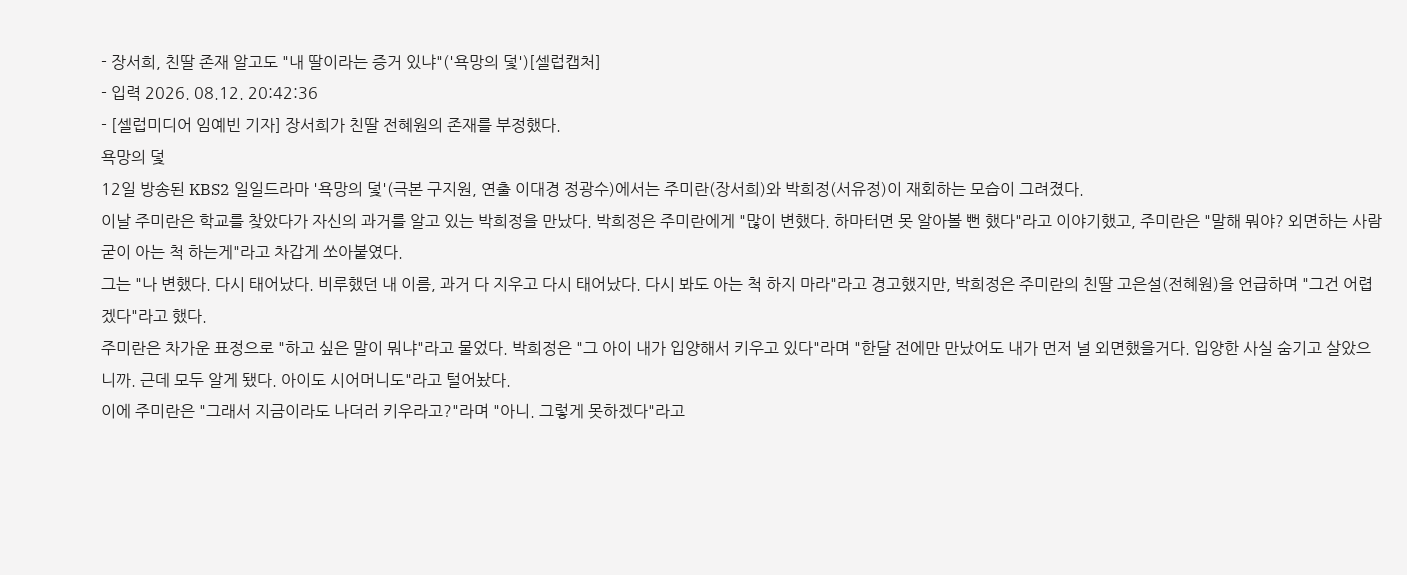- 장서희, 친딸 존재 알고도 "내 딸이라는 증거 있냐"('욕망의 덫')[셀럽캡처]
- 입력 2026. 08.12. 20:42:36
- [셀럽미디어 임예빈 기자] 장서희가 친딸 전혜원의 존재를 부정했다.
욕망의 덫
12일 방송된 KBS2 일일드라마 '욕망의 덫'(극본 구지원, 연출 이대경 정광수)에서는 주미란(장서희)와 박희정(서유정)이 재회하는 모습이 그려졌다.
이날 주미란은 학교를 찾았다가 자신의 과거를 알고 있는 박희정을 만났다. 박희정은 주미란에게 "많이 변했다. 하마터면 못 알아볼 뻔 했다"라고 이야기했고, 주미란은 "말해 뭐야? 외면하는 사람 굳이 아는 척 하는게"라고 차갑게 쏘아붙였다.
그는 "나 변했다. 다시 태어났다. 비루했던 내 이름, 과거 다 지우고 다시 태어났다. 다시 봐도 아는 척 하지 마라"라고 경고했지만, 박희정은 주미란의 친딸 고은설(전혜원)을 언급하며 "그건 어렵겠다"라고 했다.
주미란은 차가운 표정으로 "하고 싶은 말이 뭐냐"라고 물었다. 박희정은 "그 아이 내가 입양해서 키우고 있다"라며 "한달 전에만 만났어도 내가 먼저 널 외면했을거다. 입양한 사실 숨기고 살았으니까. 근데 모두 알게 됐다. 아이도 시어머니도"라고 털어놨다.
이에 주미란은 "그래서 지금이라도 나더러 키우라고?"라며 "아니. 그렇게 못하겠다"라고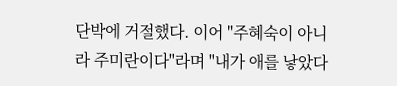단박에 거절했다. 이어 "주혜숙이 아니라 주미란이다"라며 "내가 애를 낳았다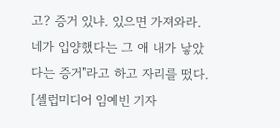고? 증거 있냐. 있으면 가져와라. 네가 입양했다는 그 애 내가 낳았다는 증거"라고 하고 자리를 떴다.
[셀럽미디어 임예빈 기자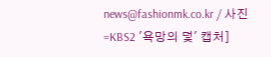news@fashionmk.co.kr / 사진=KBS2 '욕망의 덫' 캡처]